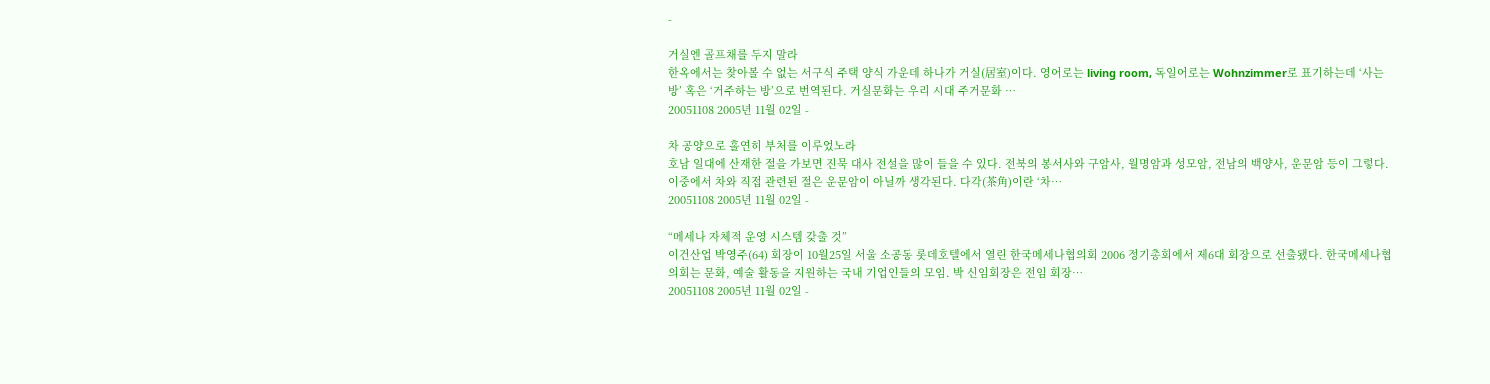-

거실엔 골프채를 두지 말라
한옥에서는 찾아볼 수 없는 서구식 주택 양식 가운데 하나가 거실(居室)이다. 영어로는 living room, 독일어로는 Wohnzimmer로 표기하는데 ‘사는 방’ 혹은 ‘거주하는 방’으로 번역된다. 거실문화는 우리 시대 주거문화 …
20051108 2005년 11월 02일 -

차 공양으로 홀연히 부처를 이루었노라
호남 일대에 산재한 절을 가보면 진묵 대사 전설을 많이 들을 수 있다. 전북의 봉서사와 구암사, 월명암과 성모암, 전남의 백양사, 운문암 등이 그렇다. 이중에서 차와 직접 관련된 절은 운문암이 아닐까 생각된다. 다각(茶角)이란 ‘차…
20051108 2005년 11월 02일 -

“메세나 자체적 운영 시스템 갖출 것”
이건산업 박영주(64) 회장이 10월25일 서울 소공동 롯데호텔에서 열린 한국메세나협의회 2006 정기총회에서 제6대 회장으로 선출됐다. 한국메세나협의회는 문화, 예술 활동을 지원하는 국내 기업인들의 모임. 박 신임회장은 전임 회장…
20051108 2005년 11월 02일 -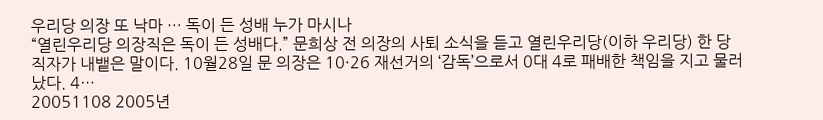우리당 의장 또 낙마 … 독이 든 성배 누가 마시나
“열린우리당 의장직은 독이 든 성배다.” 문희상 전 의장의 사퇴 소식을 듣고 열린우리당(이하 우리당) 한 당직자가 내뱉은 말이다. 10월28일 문 의장은 10·26 재선거의 ‘감독’으로서 0대 4로 패배한 책임을 지고 물러났다. 4…
20051108 2005년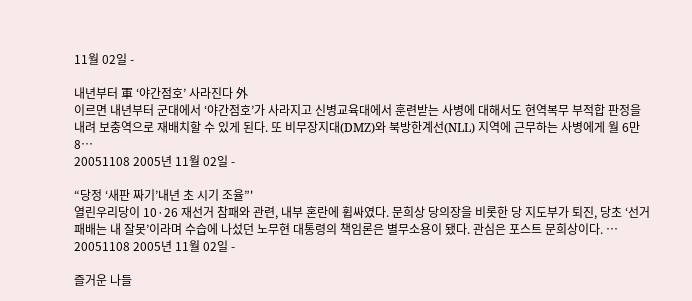11월 02일 -

내년부터 軍 ‘야간점호’ 사라진다 外
이르면 내년부터 군대에서 ‘야간점호’가 사라지고 신병교육대에서 훈련받는 사병에 대해서도 현역복무 부적합 판정을 내려 보충역으로 재배치할 수 있게 된다. 또 비무장지대(DMZ)와 북방한계선(NLL) 지역에 근무하는 사병에게 월 6만8…
20051108 2005년 11월 02일 -

“당정 ‘새판 짜기’내년 초 시기 조율”'
열린우리당이 10·26 재선거 참패와 관련, 내부 혼란에 휩싸였다. 문희상 당의장을 비롯한 당 지도부가 퇴진, 당초 ‘선거 패배는 내 잘못’이라며 수습에 나섰던 노무현 대통령의 책임론은 별무소용이 됐다. 관심은 포스트 문희상이다. …
20051108 2005년 11월 02일 -

즐거운 나들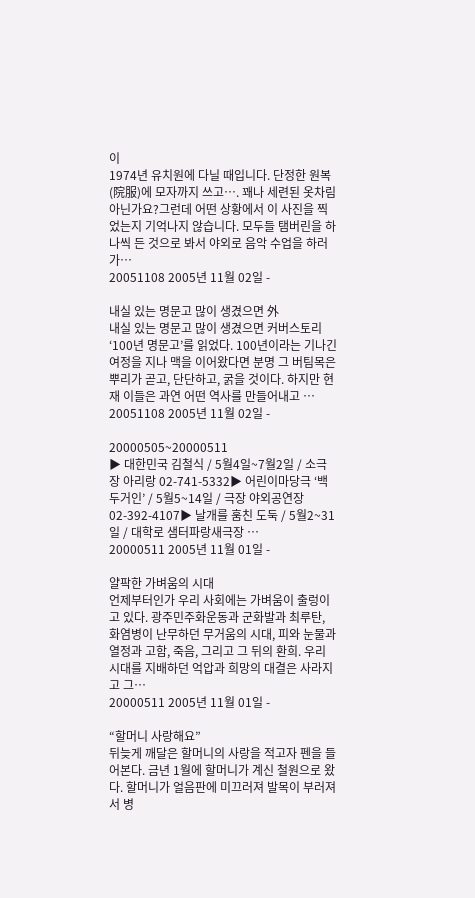이
1974년 유치원에 다닐 때입니다. 단정한 원복(院服)에 모자까지 쓰고…. 꽤나 세련된 옷차림 아닌가요?그런데 어떤 상황에서 이 사진을 찍었는지 기억나지 않습니다. 모두들 탬버린을 하나씩 든 것으로 봐서 야외로 음악 수업을 하러 가…
20051108 2005년 11월 02일 -

내실 있는 명문고 많이 생겼으면 外
내실 있는 명문고 많이 생겼으면 커버스토리 ‘100년 명문고’를 읽었다. 100년이라는 기나긴 여정을 지나 맥을 이어왔다면 분명 그 버팀목은 뿌리가 곧고, 단단하고, 굵을 것이다. 하지만 현재 이들은 과연 어떤 역사를 만들어내고 …
20051108 2005년 11월 02일 -

20000505~20000511
▶ 대한민국 김철식 / 5월4일~7월2일 / 소극장 아리랑 02-741-5332▶ 어린이마당극 ‘백두거인’ / 5월5~14일 / 극장 야외공연장 02-392-4107▶ 날개를 훔친 도둑 / 5월2~31일 / 대학로 샘터파랑새극장 …
20000511 2005년 11월 01일 -

얄팍한 가벼움의 시대
언제부터인가 우리 사회에는 가벼움이 출렁이고 있다. 광주민주화운동과 군화발과 최루탄, 화염병이 난무하던 무거움의 시대, 피와 눈물과 열정과 고함, 죽음, 그리고 그 뒤의 환희. 우리 시대를 지배하던 억압과 희망의 대결은 사라지고 그…
20000511 2005년 11월 01일 -

“할머니 사랑해요”
뒤늦게 깨달은 할머니의 사랑을 적고자 펜을 들어본다. 금년 1월에 할머니가 계신 철원으로 왔다. 할머니가 얼음판에 미끄러져 발목이 부러져서 병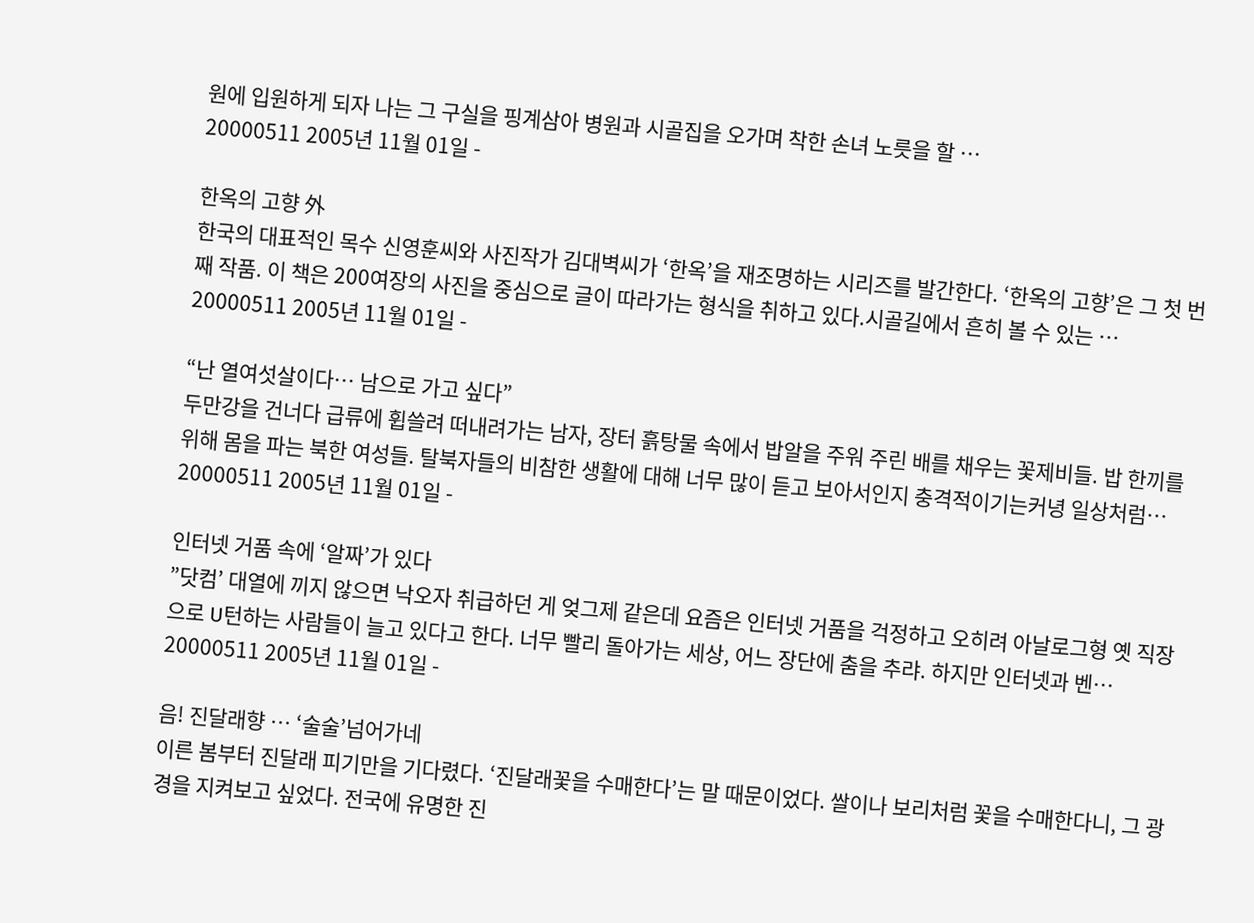원에 입원하게 되자 나는 그 구실을 핑계삼아 병원과 시골집을 오가며 착한 손녀 노릇을 할 …
20000511 2005년 11월 01일 -

한옥의 고향 外
한국의 대표적인 목수 신영훈씨와 사진작가 김대벽씨가 ‘한옥’을 재조명하는 시리즈를 발간한다. ‘한옥의 고향’은 그 첫 번째 작품. 이 책은 200여장의 사진을 중심으로 글이 따라가는 형식을 취하고 있다.시골길에서 흔히 볼 수 있는 …
20000511 2005년 11월 01일 -

“난 열여섯살이다… 남으로 가고 싶다”
두만강을 건너다 급류에 휩쓸려 떠내려가는 남자, 장터 흙탕물 속에서 밥알을 주워 주린 배를 채우는 꽃제비들. 밥 한끼를 위해 몸을 파는 북한 여성들. 탈북자들의 비참한 생활에 대해 너무 많이 듣고 보아서인지 충격적이기는커녕 일상처럼…
20000511 2005년 11월 01일 -

인터넷 거품 속에 ‘알짜’가 있다
”닷컴’ 대열에 끼지 않으면 낙오자 취급하던 게 엊그제 같은데 요즘은 인터넷 거품을 걱정하고 오히려 아날로그형 옛 직장으로 U턴하는 사람들이 늘고 있다고 한다. 너무 빨리 돌아가는 세상, 어느 장단에 춤을 추랴. 하지만 인터넷과 벤…
20000511 2005년 11월 01일 -

음! 진달래향 … ‘술술’넘어가네
이른 봄부터 진달래 피기만을 기다렸다. ‘진달래꽃을 수매한다’는 말 때문이었다. 쌀이나 보리처럼 꽃을 수매한다니, 그 광경을 지켜보고 싶었다. 전국에 유명한 진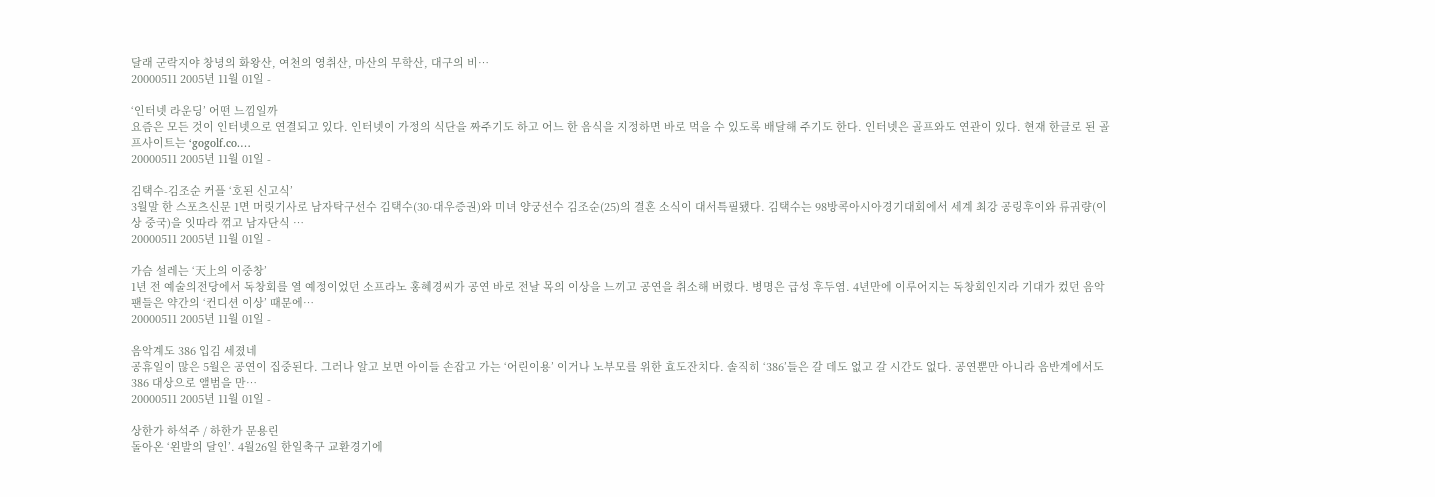달래 군락지야 창녕의 화왕산, 여천의 영취산, 마산의 무학산, 대구의 비…
20000511 2005년 11월 01일 -

‘인터넷 라운딩’ 어떤 느낌일까
요즘은 모든 것이 인터넷으로 연결되고 있다. 인터넷이 가정의 식단을 짜주기도 하고 어느 한 음식을 지정하면 바로 먹을 수 있도록 배달해 주기도 한다. 인터넷은 골프와도 연관이 있다. 현재 한글로 된 골프사이트는 ‘gogolf.co.…
20000511 2005년 11월 01일 -

김택수-김조순 커플 ‘호된 신고식’
3월말 한 스포츠신문 1면 머릿기사로 남자탁구선수 김택수(30·대우증권)와 미녀 양궁선수 김조순(25)의 결혼 소식이 대서특필됐다. 김택수는 98방콕아시아경기대회에서 세계 최강 공링후이와 류궈량(이상 중국)을 잇따라 꺾고 남자단식 …
20000511 2005년 11월 01일 -

가슴 설레는 ‘天上의 이중창’
1년 전 예술의전당에서 독창회를 열 예정이었던 소프라노 홍혜경씨가 공연 바로 전날 목의 이상을 느끼고 공연을 취소해 버렸다. 병명은 급성 후두염. 4년만에 이루어지는 독창회인지라 기대가 컸던 음악팬들은 약간의 ‘컨디션 이상’ 때문에…
20000511 2005년 11월 01일 -

음악계도 386 입김 세졌네
공휴일이 많은 5월은 공연이 집중된다. 그러나 알고 보면 아이들 손잡고 가는 ‘어린이용’ 이거나 노부모를 위한 효도잔치다. 솔직히 ‘386’들은 갈 데도 없고 갈 시간도 없다. 공연뿐만 아니라 음반계에서도 386 대상으로 앨범을 만…
20000511 2005년 11월 01일 -

상한가 하석주 / 하한가 문용린
돌아온 ‘왼발의 달인’. 4월26일 한일축구 교환경기에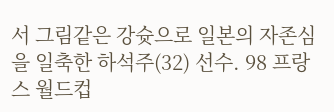서 그림같은 강슛으로 일본의 자존심을 일축한 하석주(32) 선수. 98 프랑스 월드컵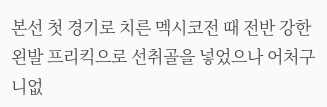본선 첫 경기로 치른 멕시코전 때 전반 강한 왼발 프리킥으로 선취골을 넣었으나 어처구니없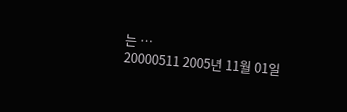는 …
20000511 2005년 11월 01일